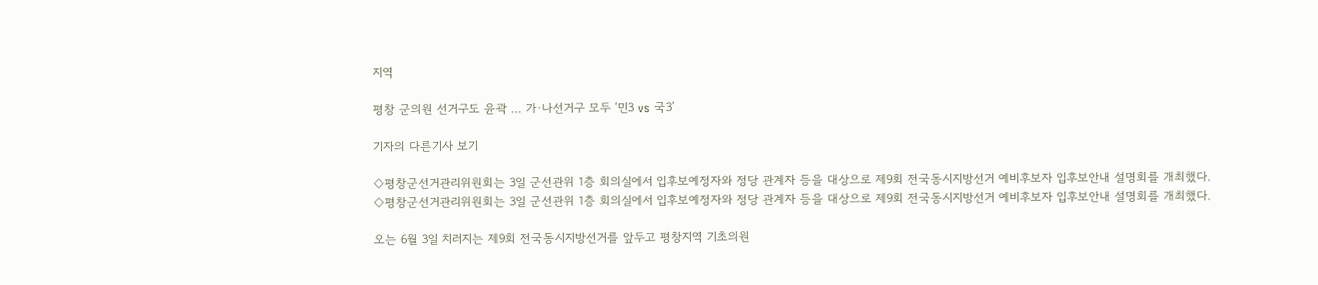지역

평창 군의원 선거구도 윤곽 … 가·나선거구 모두 ‘민3 vs 국3’

기자의 다른기사 보기

◇평창군선거관리위원회는 3일 군선관위 1층 회의실에서 입후보예정자와 정당 관계자 등을 대상으로 제9회 전국동시지방선거 예비후보자 입후보안내 설명회를 개최했다.
◇평창군선거관리위원회는 3일 군선관위 1층 회의실에서 입후보예정자와 정당 관계자 등을 대상으로 제9회 전국동시지방선거 예비후보자 입후보안내 설명회를 개최했다.

오는 6월 3일 치러지는 제9회 전국동시지방선거를 앞두고 평창지역 기초의원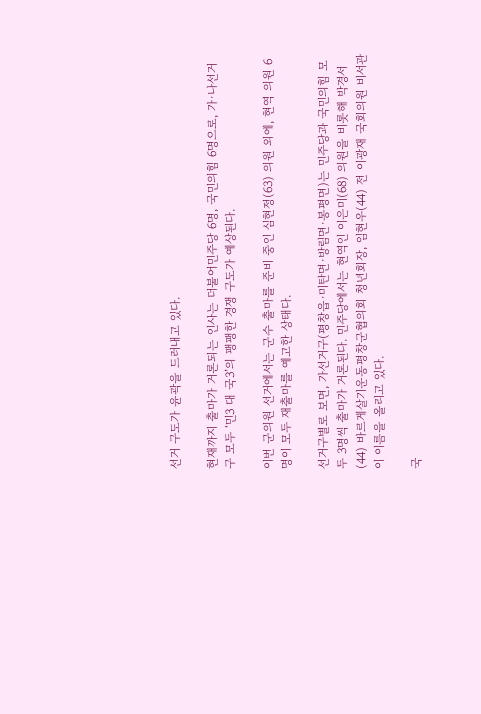선거 구도가 윤곽을 드러내고 있다.

현재까지 출마가 거론되는 인사는 더불어민주당 6명, 국민의힘 6명으로, 가·나선거구 모두 ‘민3 대 국3’의 팽팽한 경쟁 구도가 예상된다.

이번 군의원 선거에서는 군수 출마를 준비 중인 심현정(63) 의원 외에, 현역 의원 6명이 모두 재출마를 예고한 상태다.

선거구별로 보면, 가선거구(평창읍·미탄면·방림면·봉평면)는 민주당과 국민의힘 모두 3명씩 출마가 거론된다. 민주당에서는 현역인 이은미(68) 의원을 비롯해 박경서(44) 바르게살기운동평창군협의회 청년회장, 임현우(44) 전 이광재 국회의원 비서관이 이름을 올리고 있다.

국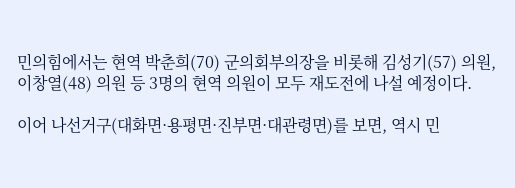민의힘에서는 현역 박춘희(70) 군의회부의장을 비롯해 김성기(57) 의원, 이창열(48) 의원 등 3명의 현역 의원이 모두 재도전에 나설 예정이다.

이어 나선거구(대화면·용평면·진부면·대관령면)를 보면, 역시 민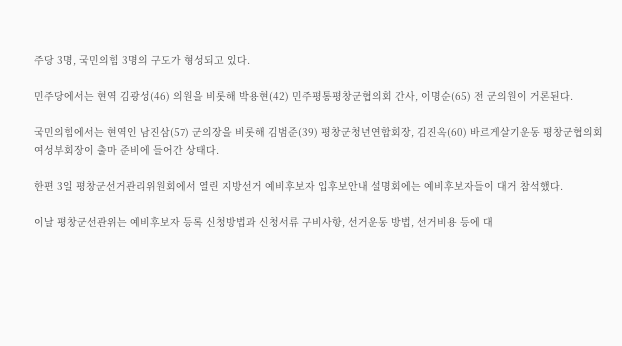주당 3명, 국민의힘 3명의 구도가 형성되고 있다.

민주당에서는 현역 김광성(46) 의원을 비롯해 박용현(42) 민주평통평창군협의회 간사, 이명순(65) 전 군의원이 거론된다.

국민의힘에서는 현역인 남진삼(57) 군의장을 비롯해 김범준(39) 평창군청년연합회장, 김진옥(60) 바르게살기운동 평창군협의회 여성부회장이 출마 준비에 들어간 상태다.

한편 3일 평창군선거관리위원회에서 열린 지방선거 예비후보자 입후보안내 설명회에는 예비후보자들이 대거 참석했다.

이날 평창군선관위는 예비후보자 등록 신청방법과 신청서류 구비사항, 선거운동 방법, 선거비용 등에 대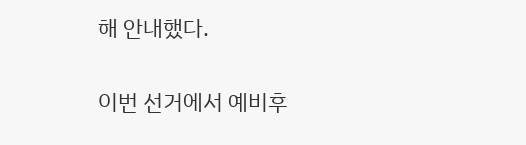해 안내했다.

이번 선거에서 예비후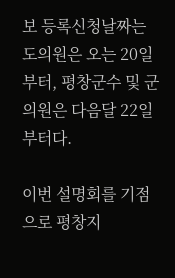보 등록신청날짜는 도의원은 오는 20일부터, 평창군수 및 군의원은 다음달 22일부터다.

이번 설명회를 기점으로 평창지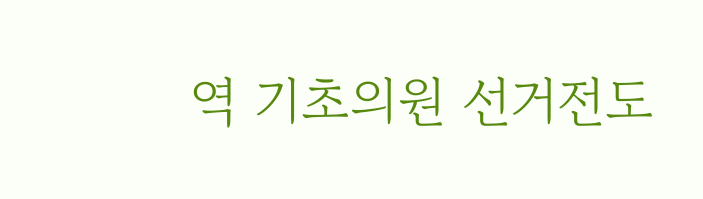역 기초의원 선거전도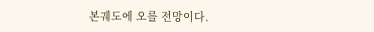본궤도에 오를 전망이다.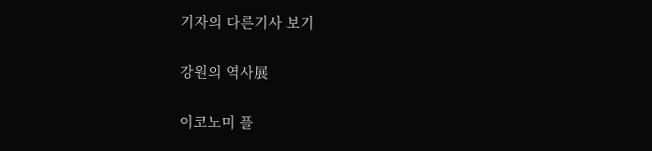기자의 다른기사 보기

강원의 역사展

이코노미 플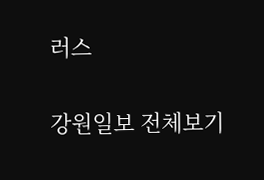러스

강원일보 전체보기